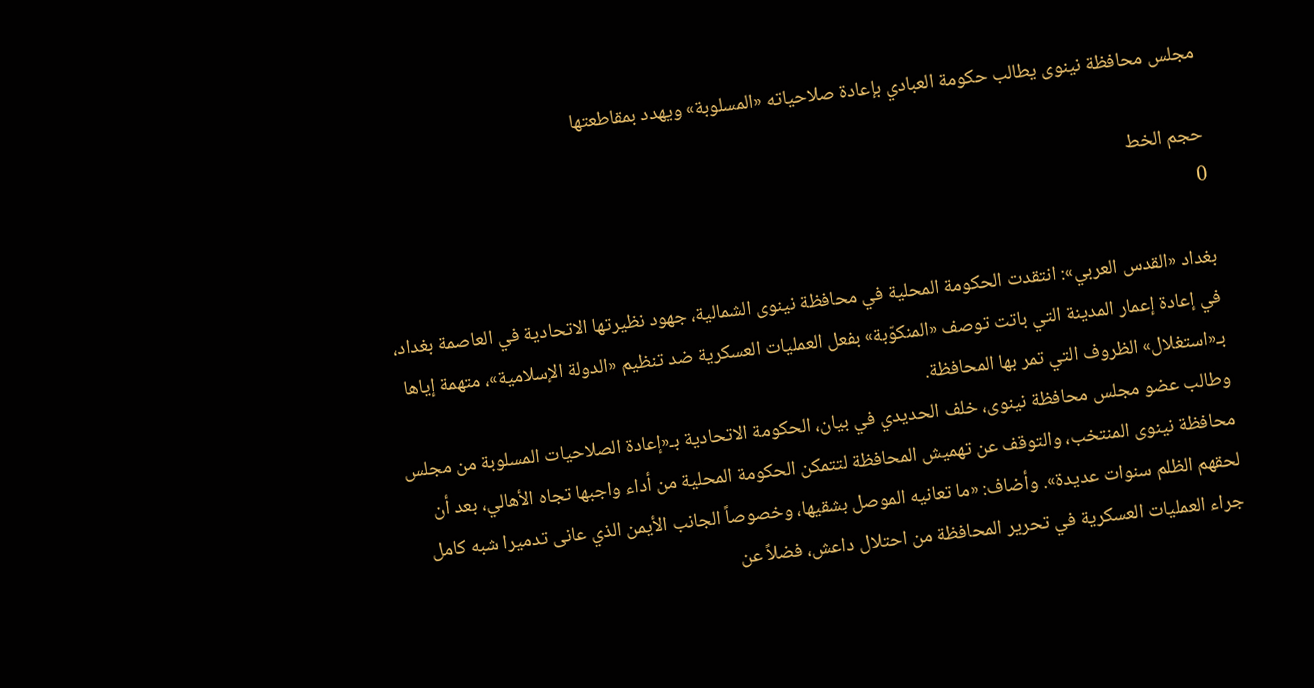مجلس محافظة نينوى يطالب حكومة العبادي بإعادة صلاحياته «المسلوبة» ويهدد بمقاطعتها

حجم الخط
0

بغداد «القدس العربي»: انتقدت الحكومة المحلية في محافظة نينوى الشمالية، جهود نظيرتها الاتحادية في العاصمة بغداد، في إعادة إعمار المدينة التي باتت توصف «المنكوّبة» بفعل العمليات العسكرية ضد تنظيم «الدولة الإسلامية»، متهمة إياها بـ«استغلال» الظروف التي تمر بها المحافظة.
وطالب عضو مجلس محافظة نينوى، خلف الحديدي في بيان، الحكومة الاتحادية بـ«إعادة الصلاحيات المسلوبة من مجلس محافظة نينوى المنتخب، والتوقف عن تهميش المحافظة لتتمكن الحكومة المحلية من أداء واجبها تجاه الأهالي، بعد أن لحقهم الظلم سنوات عديدة». وأضاف: «ما تعانيه الموصل بشقيها، وخصوصاً الجانب الأيمن الذي عانى تدميرا شبه كامل جراء العمليات العسكرية في تحرير المحافظة من احتلال داعش، فضلاً عن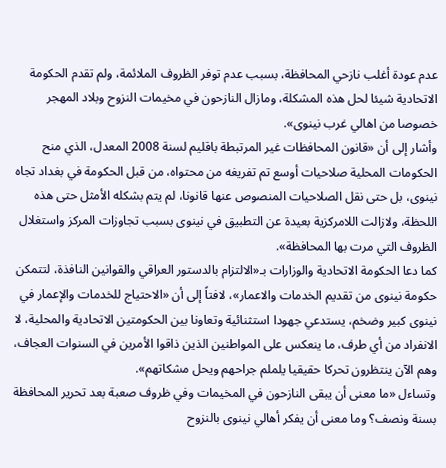عدم عودة أغلب نازحي المحافظة، بسبب عدم توفر الظروف الملائمة، ولم تقدم الحكومة الاتحادية شيئا لحل هذه المشكلة، ومازال النازحون في مخيمات النزوح وبلاد المهجر خصوصا من اهالي غرب نينوى».
وأشار إلى أن «قانون المحافظات غير المرتبطة باقليم لسنة 2008 المعدل، الذي منح الحكومات المحلية صلاحيات أوسع تم تفريغه من محتواه، من قبل الحكومة في بغداد تجاه نينوى، بل حتى نقل الصلاحيات المنصوص عنها قانونا، لم يتم بشكله الأمثل حتى هذه اللحظة، ولازالت اللامركزية بعيدة عن التطبيق في نينوى بسبب تجاوزات المركز واستغلال الظروف التي مرت بها المحافظة».
كما دعا الحكومة الاتحادية والوزارات بـ«الالتزام بالدستور العراقي والقوانين النافذة، لتتمكن حكومة نينوى من تقديم الخدمات والاعمار»، لافتاً إلى أن «الاحتياج للخدمات والإعمار في نينوى كبير وضخم، يستدعي جهودا استثنائية وتعاونا بين الحكومتين الاتحادية والمحلية، لا الانفراد من أي طرف، ما ينعكس على المواطنين الذين ذاقوا الأمرين في السنوات العجاف، وهم الآن ينتظرون تحركا حقيقيا يلملم جراحهم ويحل مشكاتهم».
وتساءل «ما معنى أن يبقى النازحون في المخيمات وفي ظروف صعبة بعد تحرير المحافظة بسنة ونصف؟ وما معنى أن يفكر أهالي نينوى بالنزوح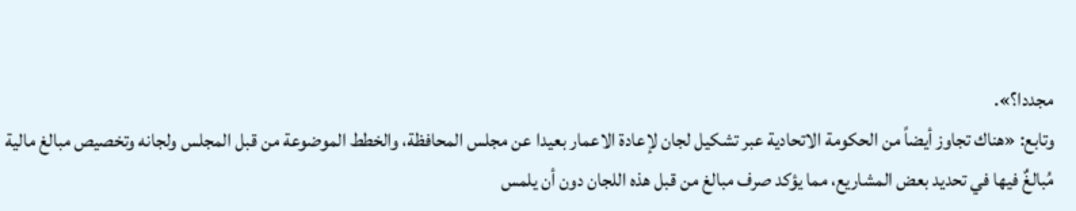مجددا؟».
وتابع: «هناك تجاوز أيضاً من الحكومة الاتحادية عبر تشكيل لجان لإعادة الاعمار بعيدا عن مجلس المحافظة، والخطط الموضوعة من قبل المجلس ولجانه وتخصيص مبالغ مالية مُبالغٌ فيها في تحديد بعض المشاريع، مما يؤكد صرف مبالغ من قبل هذه اللجان دون أن يلمس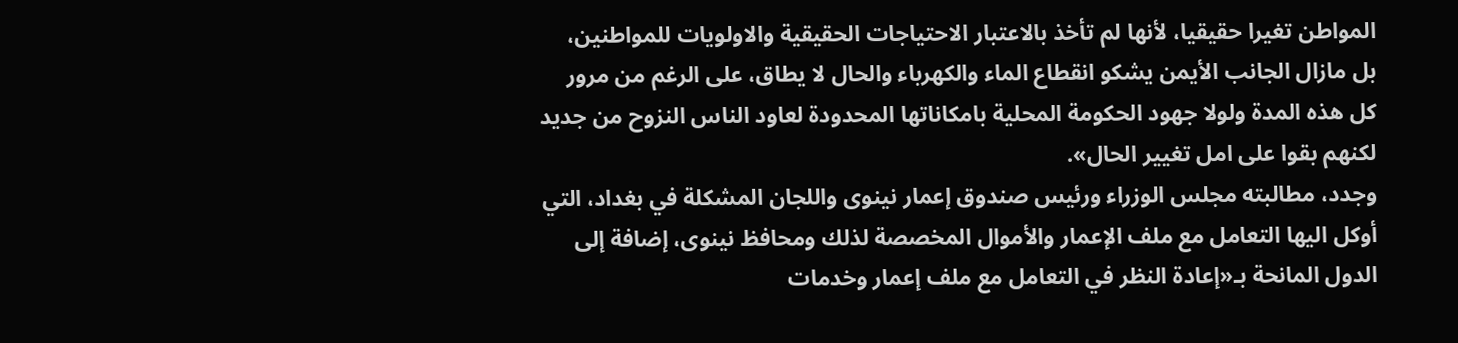المواطن تغيرا حقيقيا، لأنها لم تأخذ بالاعتبار الاحتياجات الحقيقية والاولويات للمواطنين، بل مازال الجانب الأيمن يشكو انقطاع الماء والكهرباء والحال لا يطاق، على الرغم من مرور كل هذه المدة ولولا جهود الحكومة المحلية بامكاناتها المحدودة لعاود الناس النزوح من جديد لكنهم بقوا على امل تغيير الحال».
وجدد، مطالبته مجلس الوزراء ورئيس صندوق إعمار نينوى واللجان المشكلة في بغداد، التي أوكل اليها التعامل مع ملف الإعمار والأموال المخصصة لذلك ومحافظ نينوى، إضافة إلى الدول المانحة بـ«إعادة النظر في التعامل مع ملف إعمار وخدمات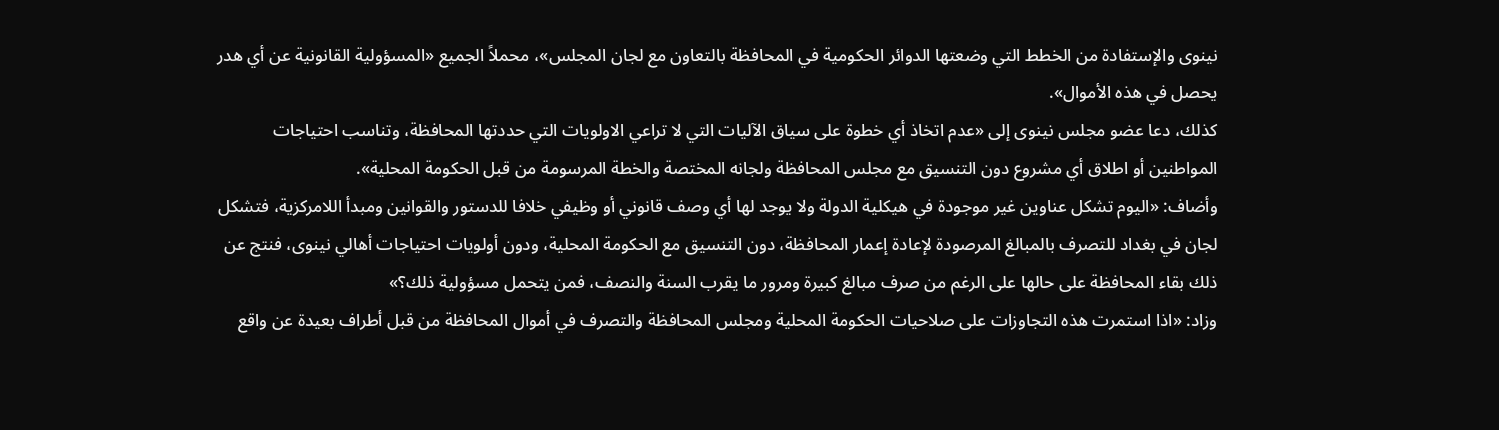نينوى والإستفادة من الخطط التي وضعتها الدوائر الحكومية في المحافظة بالتعاون مع لجان المجلس»، محملاً الجميع «المسؤولية القانونية عن أي هدر يحصل في هذه الأموال».
كذلك، دعا عضو مجلس نينوى إلى «عدم اتخاذ أي خطوة على سياق الآليات التي لا تراعي الاولويات التي حددتها المحافظة، وتناسب احتياجات المواطنين أو اطلاق أي مشروع دون التنسيق مع مجلس المحافظة ولجانه المختصة والخطة المرسومة من قبل الحكومة المحلية».
وأضاف: «اليوم تشكل عناوين غير موجودة في هيكلية الدولة ولا يوجد لها أي وصف قانوني أو وظيفي خلافا للدستور والقوانين ومبدأ اللامركزية، فتشكل لجان في بغداد للتصرف بالمبالغ المرصودة لإعادة إعمار المحافظة، دون التنسيق مع الحكومة المحلية، ودون أولويات احتياجات أهالي نينوى، فنتج عن ذلك بقاء المحافظة على حالها على الرغم من صرف مبالغ كبيرة ومرور ما يقرب السنة والنصف، فمن يتحمل مسؤولية ذلك؟»
وزاد: «اذا استمرت هذه التجاوزات على صلاحيات الحكومة المحلية ومجلس المحافظة والتصرف في أموال المحافظة من قبل أطراف بعيدة عن واقع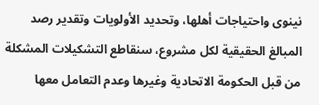نينوى واحتياجات أهلها، وتحديد الأولويات وتقدير رصد المبالغ الحقيقية لكل مشروع، سنقاطع التشكيلات المشكلة من قبل الحكومة الاتحادية وغيرها وعدم التعامل معها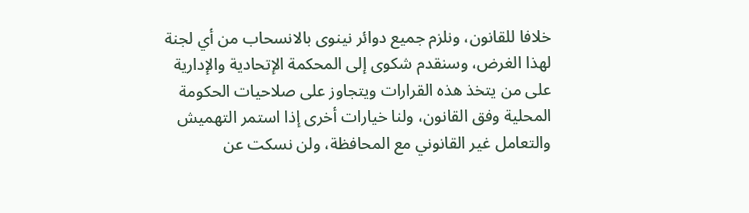خلافا للقانون، ونلزم جميع دوائر نينوى بالانسحاب من أي لجنة لهذا الغرض، وسنقدم شكوى إلى المحكمة الإتحادية والإدارية على من يتخذ هذه القرارات ويتجاوز على صلاحيات الحكومة المحلية وفق القانون، ولنا خيارات أخرى إذا استمر التهميش والتعامل غير القانوني مع المحافظة، ولن نسكت عن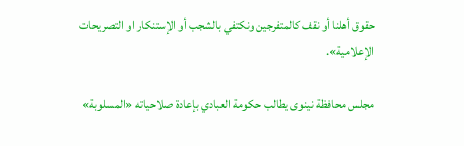حقوق أهلنا أو نقف كالمتفرجين ونكتفي بالشجب أو الإستنكار او التصريحات الإعلامية».

مجلس محافظة نينوى يطالب حكومة العبادي بإعادة صلاحياته «المسلوبة»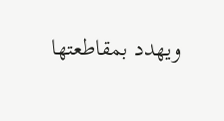ويهدد بمقاطعتها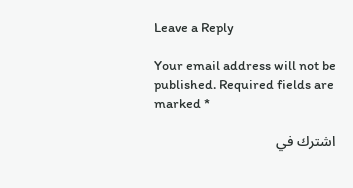Leave a Reply

Your email address will not be published. Required fields are marked *

اشترك في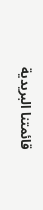قائمتنا البريدية